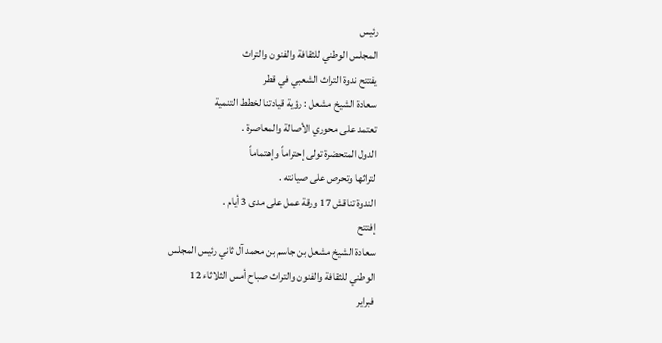رئيس
المجلس الوطني للثقافة والفنون والتراث
يفتتح ندوة التراث الشعبي في قطر
سعادة الشيخ مشعل : رؤية قيادتنا لخطط التنمية
تعتمد على محوري الأصالة والمعاصرة .
الدول المتحضرة تولى إحتراماً وإهتماماً
لتراثها وتحرص على صيانته .
الندوة تناقش 17 ورقة عمل على مدى 3 أيام .
إفتتح
سعادة الشيخ مشعل بن جاسم بن محمد آل ثاني رئيس المجلس
الوطني للثقافة والفنون والتراث صباح أمس الثلاثاء 12
فبراير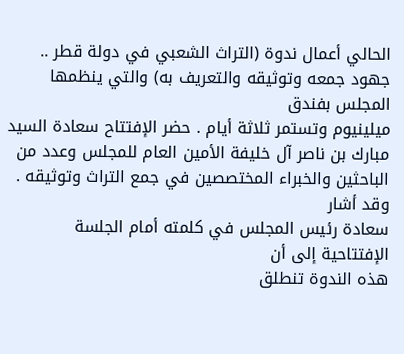الحالي أعمال ندوة (التراث الشعبي في دولة قطر ..
جهود جمعه وتوثيقه والتعريف به) والتي ينظمها المجلس بفندق
ميلينيوم وتستمر ثلاثة أيام . حضر الإفتتاح سعادة السيد
مبارك بن ناصر آل خليفة الأمين العام للمجلس وعدد من
الباحثين والخبراء المختصصين في جمع التراث وتوثيقه .
وقد أشار
سعادة رئيس المجلس في كلمته أمام الجلسة الإفتتاحية إلى أن
هذه الندوة تنطلق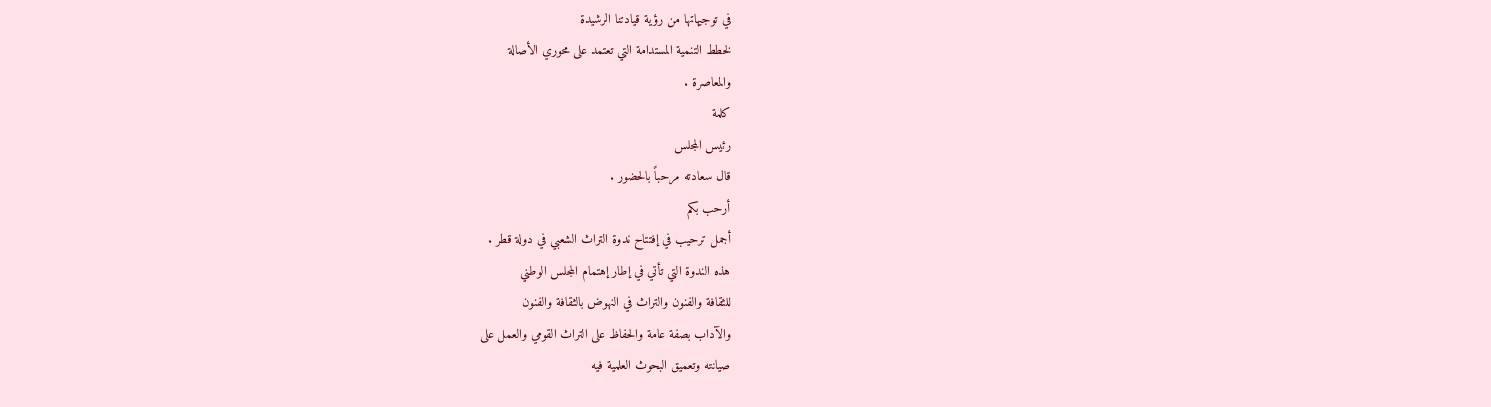في توجيهاتها من رؤية قيادتنا الرشيدة
لخطط التنمية المستدامة التي تعتمد على محوري الأصالة
والمعاصرة .
كلمة
رئيس المجلس
قال سعادته مرحباً بالحضور .
أرحب بكم
أجمل ترحيب في إفتتاح ندوة التراث الشعبي في دولة قطر .
هذه الندوة التي تأتي في إطار إهتمام المجلس الوطني
للثقافة والفنون والتراث في النهوض بالثقافة والفنون
والآداب بصفة عامة والحفاظ على التراث القومي والعمل على
صيانته وتعميق البحوث العلمية فيه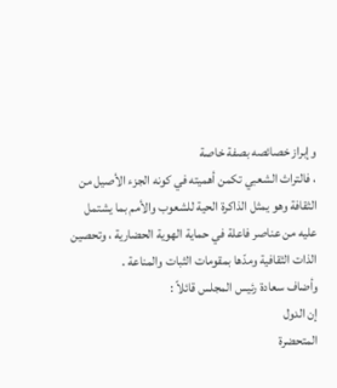وإبراز خصائصه بصفة خاصة
، فالتراث الشعبي تكمن أهميته في كونه الجزء الأصيل من
الثقافة وهو يمثل الذاكرة الحية للشعوب والأمم بما يشتمل
عليه من عناصر فاعلة في حماية الهوية الحضارية ، وتحصين
الذات الثقافية ومدّها بمقومات الثبات والمناعة .
وأضاف سعادة رئيس المجلس قائلاً :
إن الدول
المتحضرة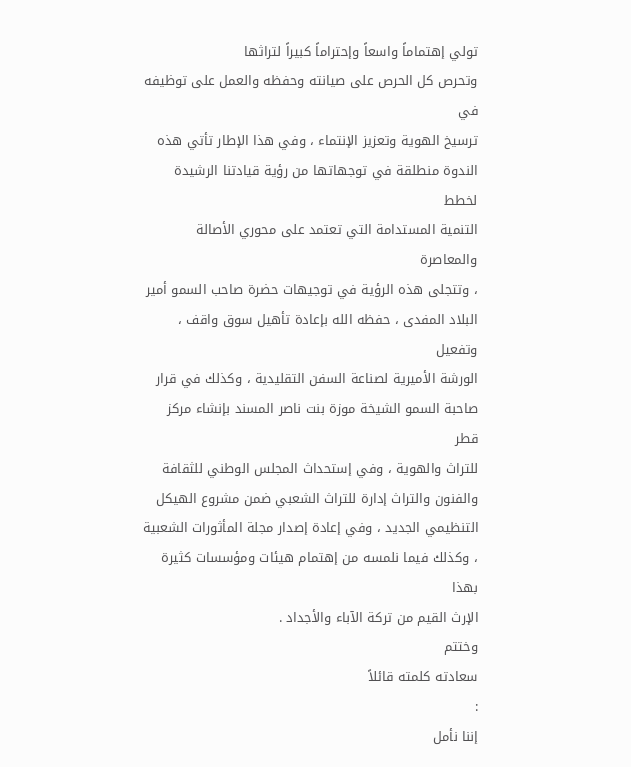تولي إهتماماً واسعاً وإحتراماً كبيراً لتراثها
وتحرص كل الحرص على صيانته وحفظه والعمل على توظيفه في
ترسيخ الهوية وتعزيز الإنتماء ، وفي هذا الإطار تأتي هذه
الندوة منطلقة في توجهاتها من رؤية قيادتنا الرشيدة لخطط
التنمية المستدامة التي تعتمد على محوري الأصالة والمعاصرة
، وتتجلى هذه الرؤية في توجيهات حضرة صاحب السمو أمير
البلاد المفدى ، حفظه الله بإعادة تأهيل سوق واقف ، وتفعيل
الورشة الأميرية لصناعة السفن التقليدية ، وكذلك في قرار
صاحبة السمو الشيخة موزة بنت ناصر المسند بإنشاء مركز قطر
للتراث والهوية ، وفي إستحداث المجلس الوطني للثقافة
والفنون والتراث إدارة للتراث الشعبي ضمن مشروع الهيكل
التنظيمي الجديد ، وفي إعادة إصدار مجلة المأثورات الشعبية
، وكذلك فيما نلمسه من إهتمام هيئات ومؤسسات كثيرة بهذا
الإرث القيم من تركة الآباء والأجداد .
وختتم
سعادته كلمته قائلاً
:
إننا نأمل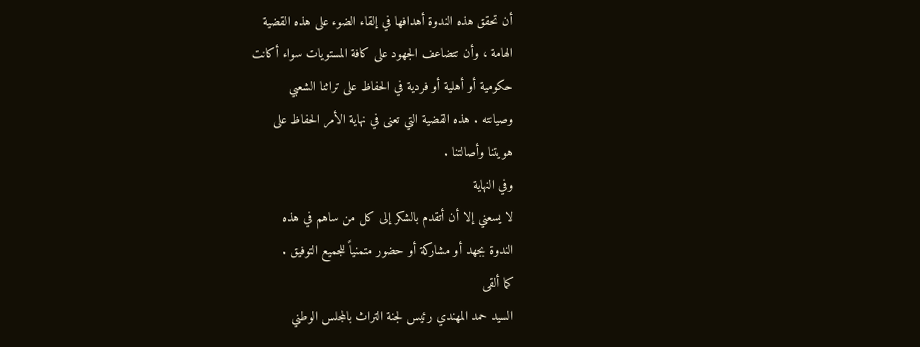أن تحقق هذه الندوة أهدافها في إلقاء الضوء على هذه القضية
الهامة ، وأن تتضاعف الجهود على كافة المستويات سواء أكانت
حكومية أو أهلية أو فردية في الحفاظ على تراثنا الشعبي
وصيانته . هذه القضية التي تعنى في نهاية الأمر الحفاظ على
هويتنا وأصالتنا .
وفي النهاية
لا يسعني إلا أن أتقدم بالشكر إلى كل من ساهم في هذه
الندوة بجهد أو مشاركة أو حضور متمنياً للجميع التوفيق .
كما ألقى
السيد حمد المهندي رئيس لجنة التراث بالمجلس الوطني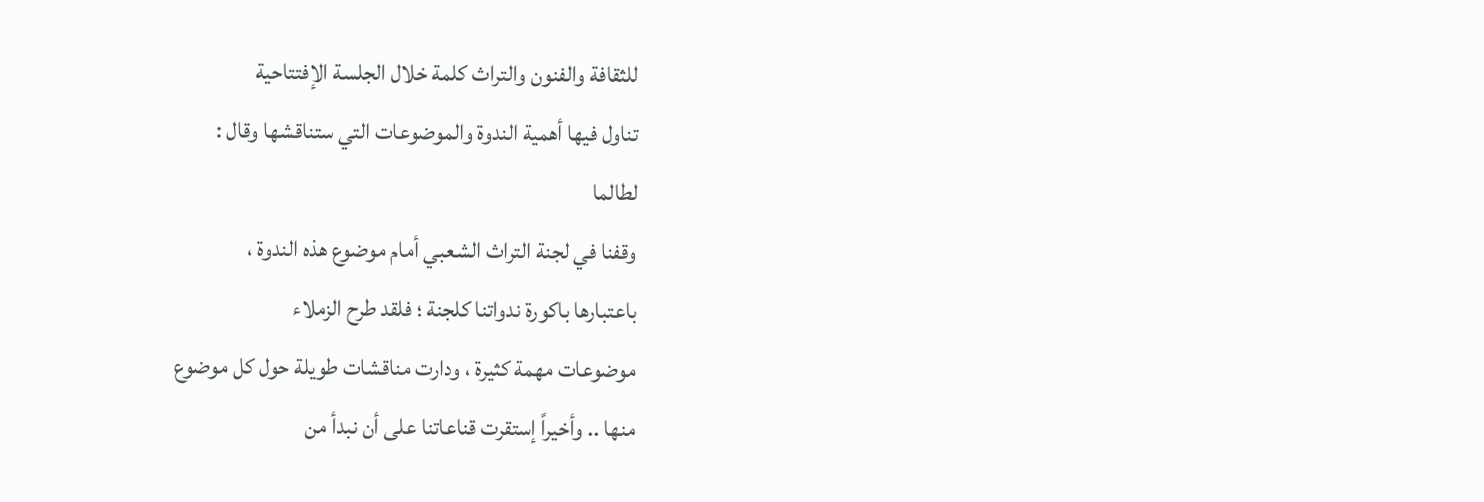للثقافة والفنون والتراث كلمة خلال الجلسة الإفتتاحية
تناول فيها أهمية الندوة والموضوعات التي ستناقشها وقال :
لطالما
وقفنا في لجنة التراث الشعبي أمام موضوع هذه الندوة ،
باعتبارها باكورة ندواتنا كلجنة ؛ فلقد طرح الزملاء
موضوعات مهمة كثيرة ، ودارت مناقشات طويلة حول كل موضوع
منها .. وأخيراً إستقرت قناعاتنا على أن نبدأ من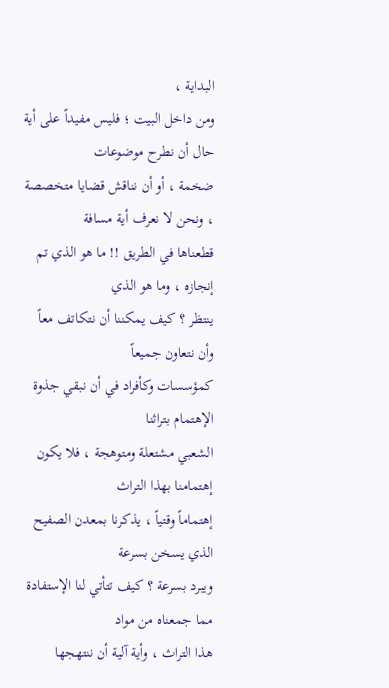البداية ،
ومن داخل البيت ؛ فليس مفيداً على أية حال أن نطرح موضوعات
ضخمة ، أو أن نناقش قضايا متخصصة ، ونحن لا نعرف أية مسافة
قطعناها في الطريق !! ما هو الذي تم إنجازه ، وما هو الذي
ينتظر ؟ كيف يمكننا أن نتكاتف معاً وأن نتعاون جميعاً
كمؤسسات وكأفراد في أن نبقي جذوة الإهتمام بتراثنا
الشعبي مشتعلة ومتوهجة ، فلا يكون إهتمامنا بهذا التراث
إهتماماً وقتياً ، يذكرنا بمعدن الصفيح الذي يسخن بسرعة
ويبرد بسرعة ؟ كيف تتأتي لنا الإستفادة مما جمعناه من مواد
هذا التراث ، وأية آلية أن ننتهجها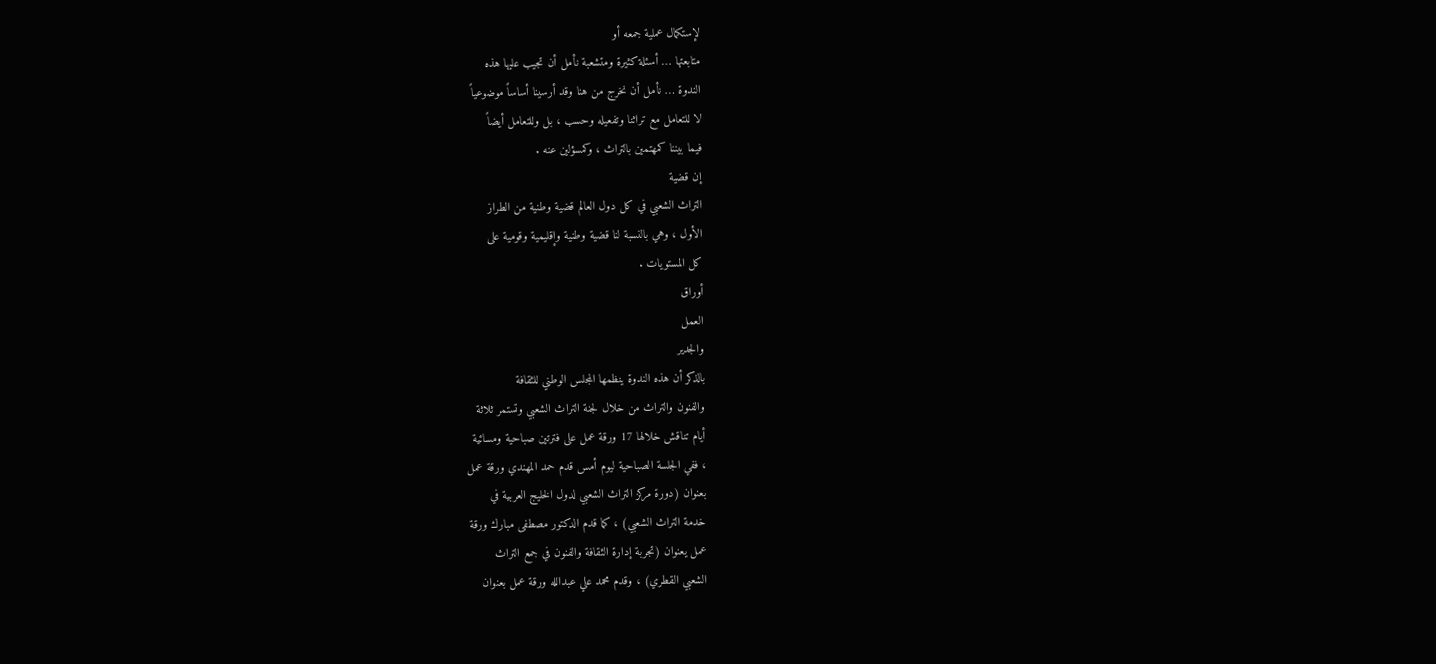لإستكمال عملية جمعه أو
متابعتها … أسئلة كثيرة ومتشعبة نأمل أن تجيب عليها هذه
الندوة … نأمل أن نخرج من هنا وقد أرسينا أساساً موضوعياً
لا للتعامل مع تراثنا وتفعيله وحسب ، بل وللتعامل أيضاً
فيما بيننا كمهتمين بالتراث ، وكمسؤلين عنه .
إن قضية
التراث الشعبي في كل دول العالم قضية وطنية من الطراز
الأول ، وهي بالنسبة لنا قضية وطنية وإقليمية وقومية على
كل المستويات .
أوراق
العمل
والجدير
بالذكر أن هذه الندوة ينظمها المجلس الوطني للثقافة
والفنون والتراث من خلال لجنة التراث الشعبي وتستمر ثلاثة
أيام تناقش خلالها 17 ورقة عمل على فترتين صباحية ومسائية
، ففي الجلسة الصباحية ليوم أمس قدم حمد المهندي ورقة عمل
بعنوان (دورة مركز التراث الشعبي لدول الخليج العربية في
خدمة التراث الشعبي) ، كما قدم الدكتور مصطفى مبارك ورقة
عمل يعنوان (تجربة إدارة الثقافة والفنون في جمع التراث
الشعبي القطري) ، وقدم محمد علي عبدالله ورقة عمل بعنوان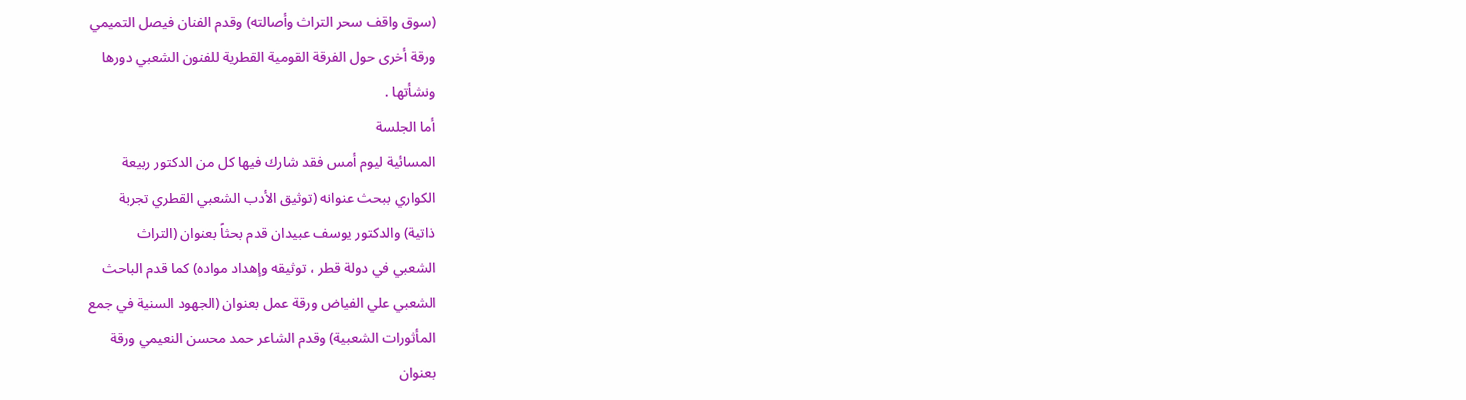(سوق واقف سحر التراث وأصالته) وقدم الفنان فيصل التميمي
ورقة أخرى حول الفرقة القومية القطرية للفنون الشعبي دورها
ونشأتها .
أما الجلسة
المسائية ليوم أمس فقد شارك فيها كل من الدكتور ربيعة
الكواري ببحث عنوانه (توثيق الأدب الشعبي القطري تجربة
ذاتية) والدكتور يوسف عبيدان قدم بحثاً بعنوان (التراث
الشعبي في دولة قطر ، توثيقه وإهداد مواده) كما قدم الباحث
الشعبي علي الفياض ورقة عمل بعنوان (الجهود السنية في جمع
المأثورات الشعبية) وقدم الشاعر حمد محسن النعيمي ورقة
بعنوان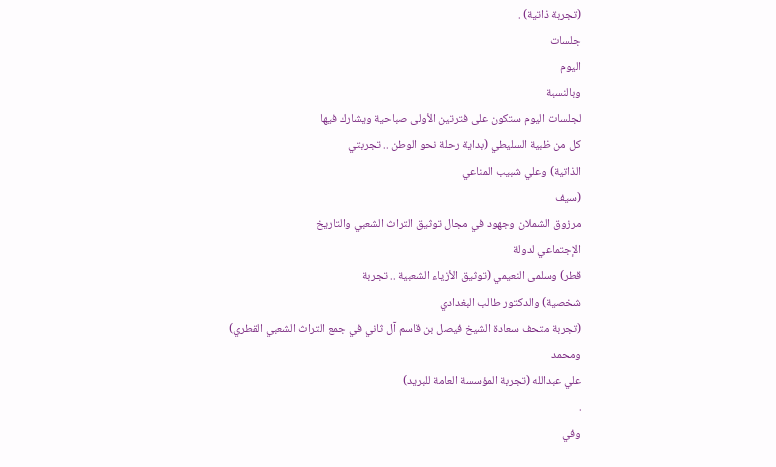(تجربة ذاتية) .
جلسات
اليوم
وبالنسبة
لجلسات اليوم ستكون على فترتين الأولى صباحية ويشارك فيها
كل من ظبية السليطي (بداية رحلة نحو الوطن .. تجربتي
الذاتية) وعلي شبيب المناعي
(سيف
مرزوق الشملان وجهود في مجال توثيق التراث الشعبي والتاريخ
الإجتماعي لدولة
قطر) وسلمى النعيمي (توثيق الأزياء الشعبية .. تجربة
شخصية) والدكتور طالب البغدادي
(تجربة متحف سعادة الشيخ فيصل بن قاسم آل ثاني في جمع التراث الشعبي القطري)
ومحمد
علي عبدالله (تجربة المؤسسة العامة للبريد)
.
وفي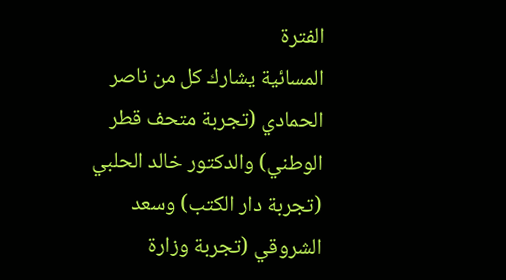الفترة
المسائية يشارك كل من ناصر الحمادي (تجربة متحف قطر
الوطني) والدكتور خالد الحلبي (تجربة دار الكتب) وسعد
الشروقي (تجربة وزارة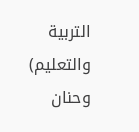التربية والتعليم) وحنان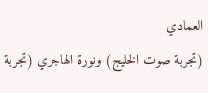العمادي
(تجربة صوت الخليج) ونورة الهاجري (تجربة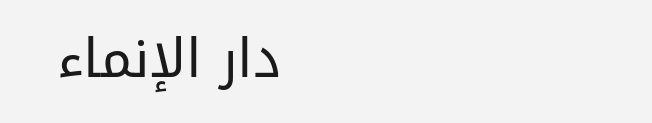دار الإنماء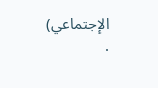الإجتماعي) .